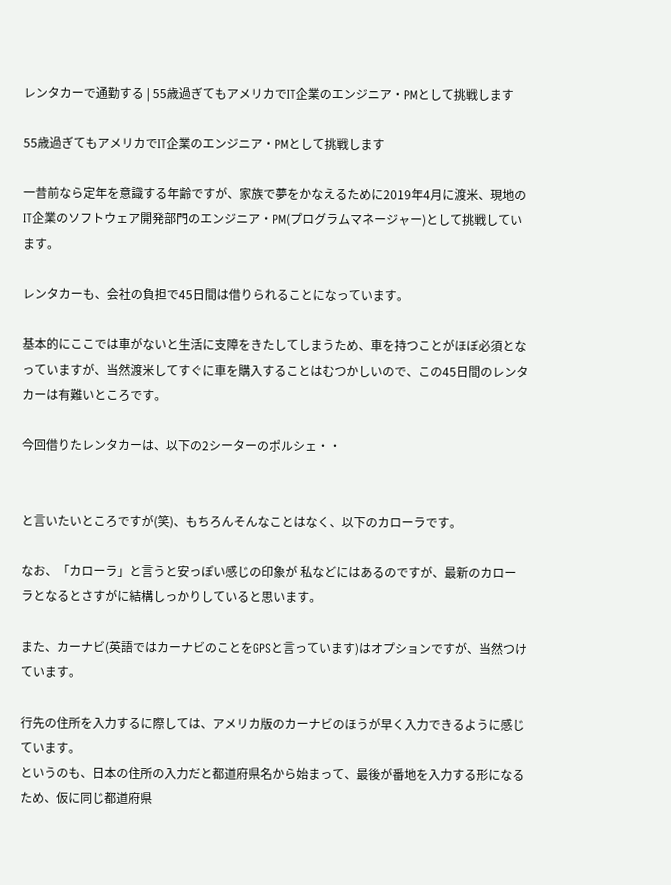レンタカーで通勤する | 55歳過ぎてもアメリカでIT企業のエンジニア・PMとして挑戦します

55歳過ぎてもアメリカでIT企業のエンジニア・PMとして挑戦します

一昔前なら定年を意識する年齢ですが、家族で夢をかなえるために2019年4月に渡米、現地のIT企業のソフトウェア開発部門のエンジニア・PM(プログラムマネージャー)として挑戦しています。

レンタカーも、会社の負担で45日間は借りられることになっています。

基本的にここでは車がないと生活に支障をきたしてしまうため、車を持つことがほぼ必須となっていますが、当然渡米してすぐに車を購入することはむつかしいので、この45日間のレンタカーは有難いところです。

今回借りたレンタカーは、以下の2シーターのポルシェ・・


と言いたいところですが(笑)、もちろんそんなことはなく、以下のカローラです。

なお、「カローラ」と言うと安っぽい感じの印象が 私などにはあるのですが、最新のカローラとなるとさすがに結構しっかりしていると思います。

また、カーナビ(英語ではカーナビのことをGPSと言っています)はオプションですが、当然つけています。

行先の住所を入力するに際しては、アメリカ版のカーナビのほうが早く入力できるように感じています。
というのも、日本の住所の入力だと都道府県名から始まって、最後が番地を入力する形になるため、仮に同じ都道府県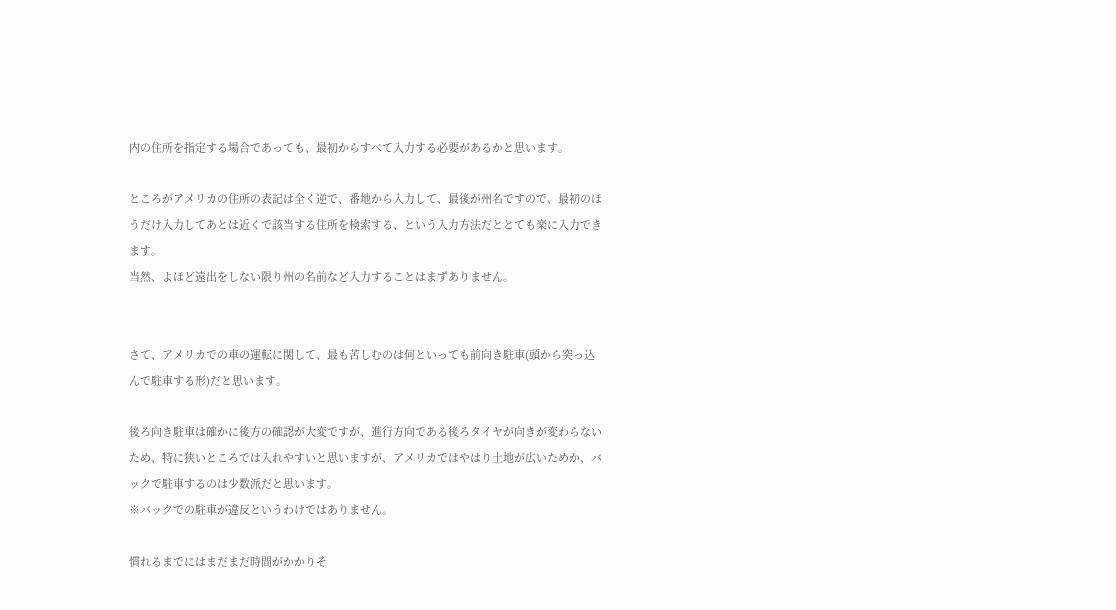内の住所を指定する場合であっても、最初からすべて入力する必要があるかと思います。

ところがアメリカの住所の表記は全く逆で、番地から入力して、最後が州名ですので、最初のほうだけ入力してあとは近くで該当する住所を検索する、という入力方法だととても楽に入力できます。
当然、よほど遠出をしない限り州の名前など入力することはまずありません。


さて、アメリカでの車の運転に関して、最も苦しむのは何といっても前向き駐車(頭から突っ込んで駐車する形)だと思います。

後ろ向き駐車は確かに後方の確認が大変ですが、進行方向である後ろタイヤが向きが変わらないため、特に狭いところでは入れやすいと思いますが、アメリカではやはり土地が広いためか、バックで駐車するのは少数派だと思います。
※バックでの駐車が違反というわけではありません。

慣れるまでにはまだまだ時間がかかりそ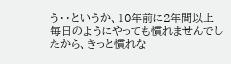う・・というか、10年前に2年間以上毎日のようにやっても慣れませんでしたから、きっと慣れな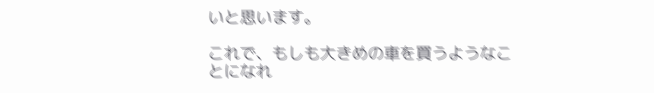いと思います。

これで、もしも大きめの車を買うようなことになれ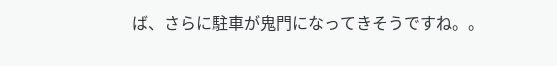ば、さらに駐車が鬼門になってきそうですね。。